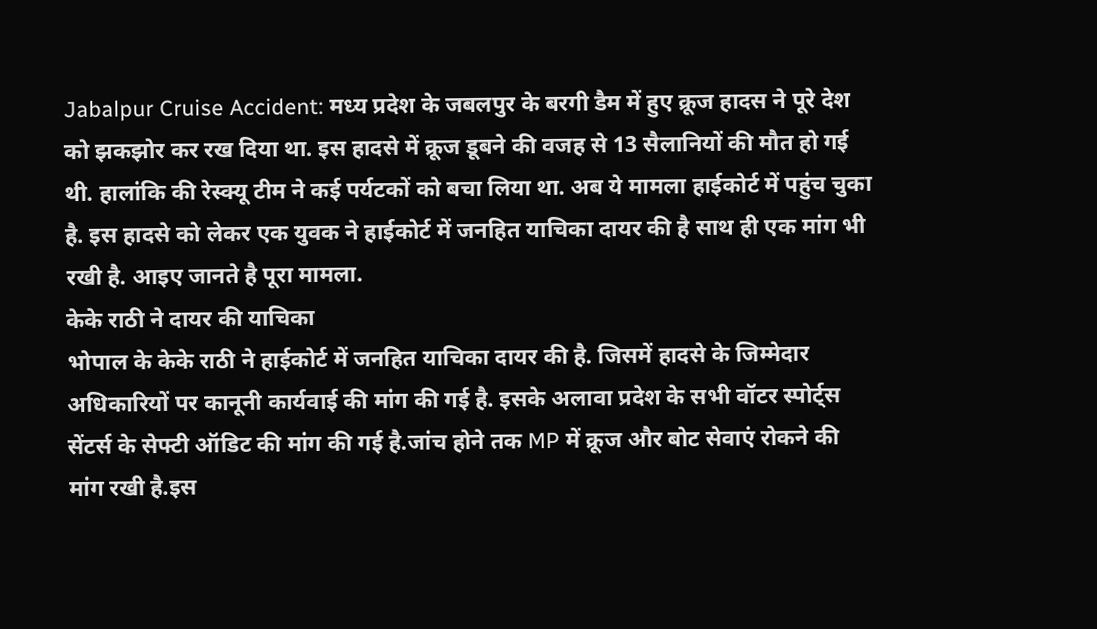Jabalpur Cruise Accident: मध्य प्रदेश के जबलपुर के बरगी डैम में हुए क्रूज हादस ने पूरे देश को झकझोर कर रख दिया था. इस हादसे में क्रूज डूबने की वजह से 13 सैलानियों की मौत हो गई थी. हालांकि की रेस्क्यू टीम ने कई पर्यटकों को बचा लिया था. अब ये मामला हाईकोर्ट में पहुंच चुका है. इस हादसे को लेकर एक युवक ने हाईकोर्ट में जनहित याचिका दायर की है साथ ही एक मांग भी रखी है. आइए जानते है पूरा मामला.
केके राठी ने दायर की याचिका
भोपाल के केके राठी ने हाईकोर्ट में जनहित याचिका दायर की है. जिसमें हादसे के जिम्मेदार अधिकारियों पर कानूनी कार्यवाई की मांग की गई है. इसके अलावा प्रदेश के सभी वॉटर स्पोर्ट्स सेंटर्स के सेफ्टी ऑडिट की मांग की गई है.जांच होने तक MP में क्रूज और बोट सेवाएं रोकने की मांग रखी है.इस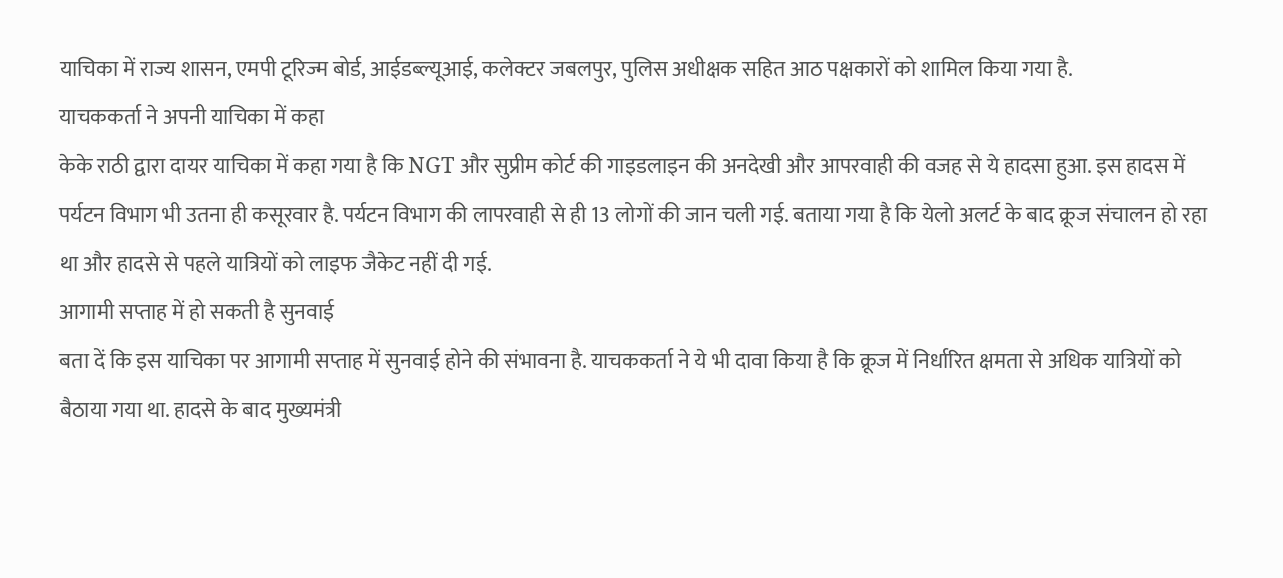याचिका में राज्य शासन, एमपी टूरिज्म बोर्ड, आईडब्ल्यूआई, कलेक्टर जबलपुर, पुलिस अधीक्षक सहित आठ पक्षकारों को शामिल किया गया है.
याचककर्ता ने अपनी याचिका में कहा
केके राठी द्वारा दायर याचिका में कहा गया है कि NGT और सुप्रीम कोर्ट की गाइडलाइन की अनदेखी और आपरवाही की वजह से ये हादसा हुआ. इस हादस में पर्यटन विभाग भी उतना ही कसूरवार है. पर्यटन विभाग की लापरवाही से ही 13 लोगों की जान चली गई. बताया गया है कि येलो अलर्ट के बाद क्रूज संचालन हो रहा था और हादसे से पहले यात्रियों को लाइफ जैकेट नहीं दी गई.
आगामी सप्ताह में हो सकती है सुनवाई
बता दें कि इस याचिका पर आगामी सप्ताह में सुनवाई होने की संभावना है. याचककर्ता ने ये भी दावा किया है कि क्रूज में निर्धारित क्षमता से अधिक यात्रियों को बैठाया गया था. हादसे के बाद मुख्यमंत्री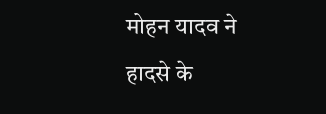मोहन यादव ने हादसे के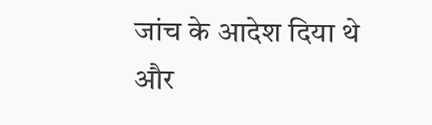जांच के आदेश दिया थे और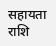सहायता राशि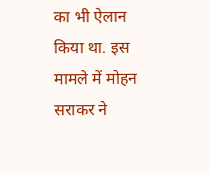का भी ऐलान किया था. इस मामले में मोहन सराकर ने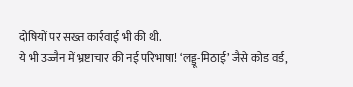दोषियों पर सख्त कार्रवाई भी की थी.
ये भी उज्जैन में भ्रष्टाचार की नई परिभाषा! ‘लड्डू-मिठाई’ जैसे कोड वर्ड,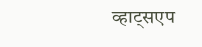व्हाट्सएप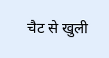चैट से खुली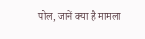पोल, जानें क्या है मामला